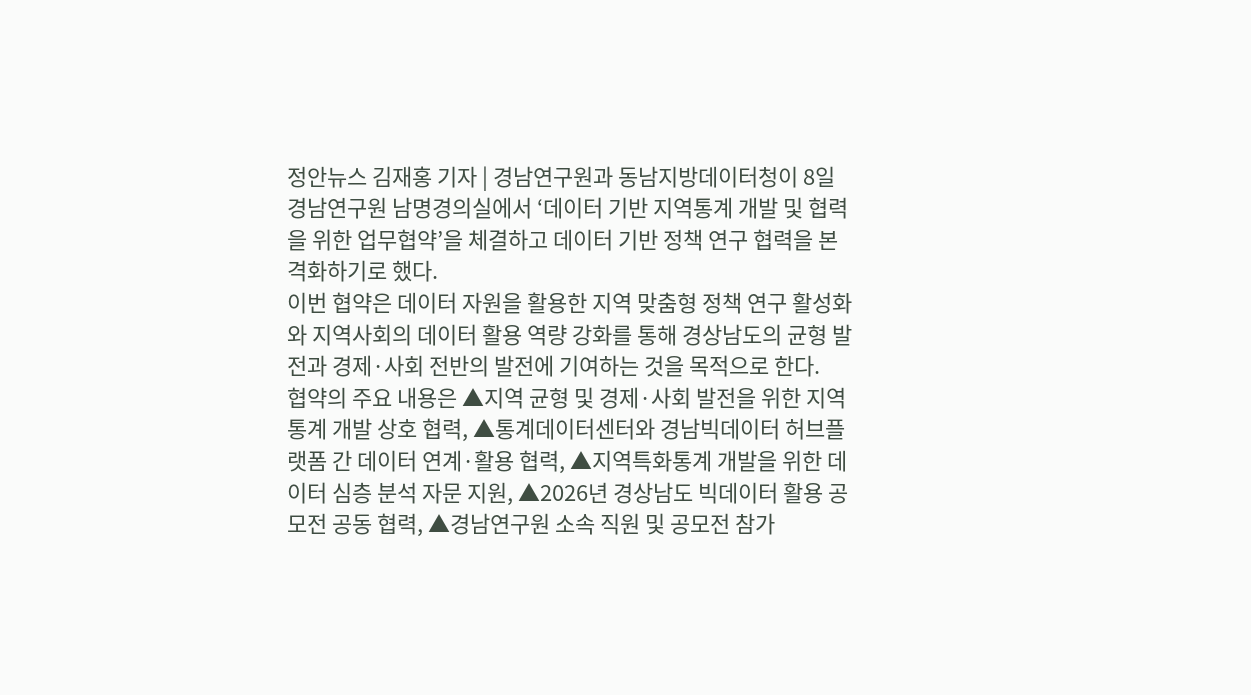정안뉴스 김재홍 기자 | 경남연구원과 동남지방데이터청이 8일 경남연구원 남명경의실에서 ‘데이터 기반 지역통계 개발 및 협력을 위한 업무협약’을 체결하고 데이터 기반 정책 연구 협력을 본격화하기로 했다.
이번 협약은 데이터 자원을 활용한 지역 맞춤형 정책 연구 활성화와 지역사회의 데이터 활용 역량 강화를 통해 경상남도의 균형 발전과 경제·사회 전반의 발전에 기여하는 것을 목적으로 한다.
협약의 주요 내용은 ▲지역 균형 및 경제·사회 발전을 위한 지역 통계 개발 상호 협력, ▲통계데이터센터와 경남빅데이터 허브플랫폼 간 데이터 연계·활용 협력, ▲지역특화통계 개발을 위한 데이터 심층 분석 자문 지원, ▲2026년 경상남도 빅데이터 활용 공모전 공동 협력, ▲경남연구원 소속 직원 및 공모전 참가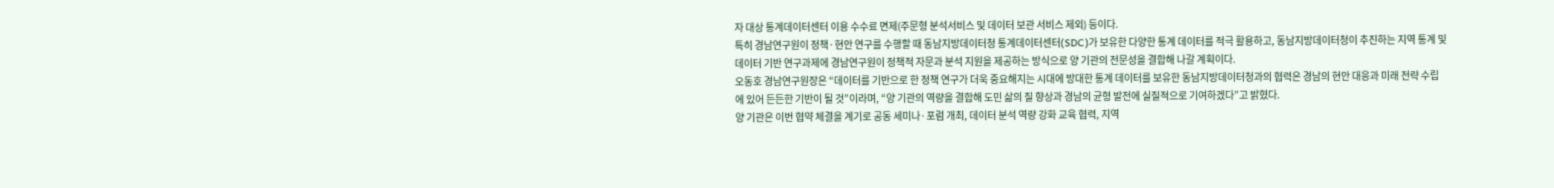자 대상 통계데이터센터 이용 수수료 면제(주문형 분석서비스 및 데이터 보관 서비스 제외) 등이다.
특히 경남연구원이 정책·현안 연구를 수행할 때 동남지방데이터청 통계데이터센터(SDC)가 보유한 다양한 통계 데이터를 적극 활용하고, 동남지방데이터청이 추진하는 지역 통계 및 데이터 기반 연구과제에 경남연구원이 정책적 자문과 분석 지원을 제공하는 방식으로 양 기관의 전문성을 결합해 나갈 계획이다.
오동호 경남연구원장은 “데이터를 기반으로 한 정책 연구가 더욱 중요해지는 시대에 방대한 통계 데이터를 보유한 동남지방데이터청과의 협력은 경남의 현안 대응과 미래 전략 수립에 있어 든든한 기반이 될 것”이라며, “양 기관의 역량을 결합해 도민 삶의 질 향상과 경남의 균형 발전에 실질적으로 기여하겠다”고 밝혔다.
양 기관은 이번 협약 체결을 계기로 공동 세미나·포럼 개최, 데이터 분석 역량 강화 교육 협력, 지역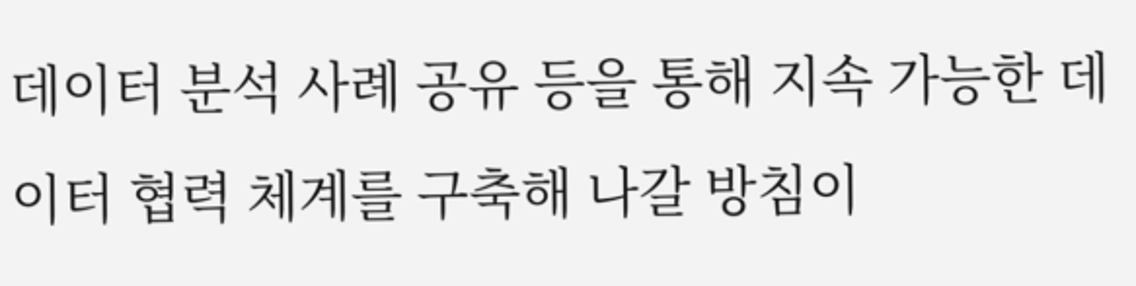데이터 분석 사례 공유 등을 통해 지속 가능한 데이터 협력 체계를 구축해 나갈 방침이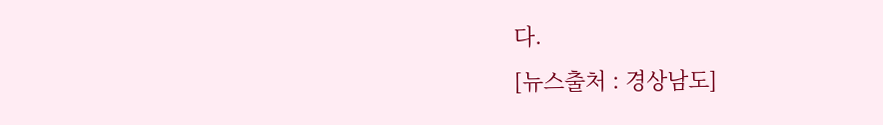다.
[뉴스출처 : 경상남도]